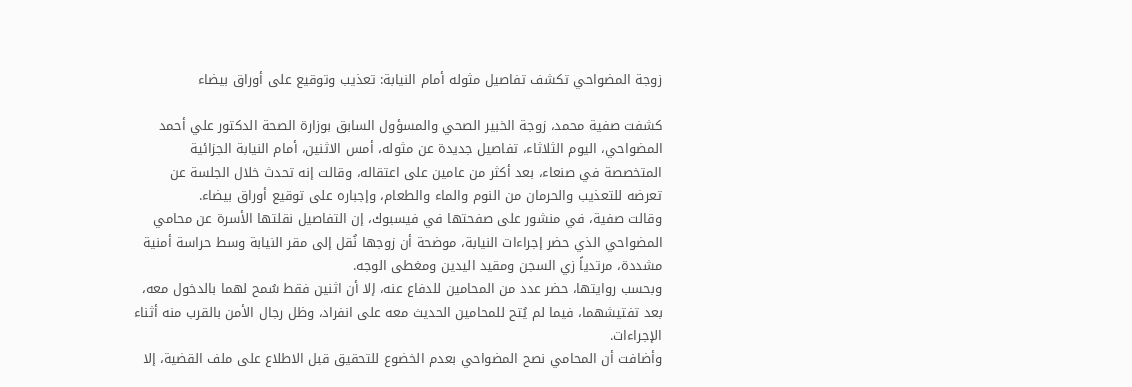زوجة المضواحي تكشف تفاصيل مثوله أمام النيابة: تعذيب وتوقيع على أوراق بيضاء

كشفت صفية محمد، زوجة الخبير الصحي والمسؤول السابق بوزارة الصحة الدكتور علي أحمد المضواحي، اليوم الثلاثاء، تفاصيل جديدة عن مثوله، أمس الاثنين، أمام النيابة الجزائية المتخصصة في صنعاء، بعد أكثر من عامين على اعتقاله، وقالت إنه تحدث خلال الجلسة عن تعرضه للتعذيب والحرمان من النوم والماء والطعام، وإجباره على توقيع أوراق بيضاء.
وقالت صفية، في منشور على صفحتها في فيسبوك، إن التفاصيل نقلتها الأسرة عن محامي المضواحي الذي حضر إجراءات النيابة، موضحة أن زوجها نُقل إلى مقر النيابة وسط حراسة أمنية مشددة، مرتدياً زي السجن ومقيد اليدين ومغطى الوجه.
وبحسب روايتها، حضر عدد من المحامين للدفاع عنه، إلا أن اثنين فقط سُمح لهما بالدخول معه، بعد تفتيشهما، فيما لم يُتح للمحامين الحديث معه على انفراد، وظل رجال الأمن بالقرب منه أثناء الإجراءات.
وأضافت أن المحامي نصح المضواحي بعدم الخضوع للتحقيق قبل الاطلاع على ملف القضية، إلا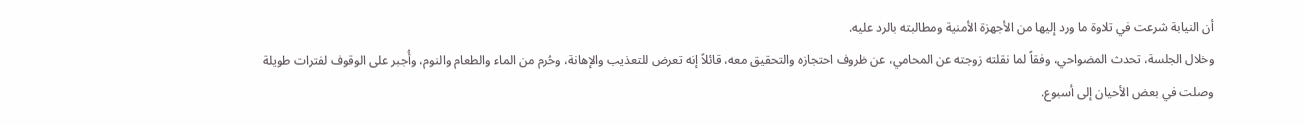أن النيابة شرعت في تلاوة ما ورد إليها من الأجهزة الأمنية ومطالبته بالرد عليه.
وخلال الجلسة، تحدث المضواحي، وفقاً لما نقلته زوجته عن المحامي، عن ظروف احتجازه والتحقيق معه، قائلاً إنه تعرض للتعذيب والإهانة، وحُرم من الماء والطعام والنوم، وأُجبر على الوقوف لفترات طويلة وصلت في بعض الأحيان إلى أسبوع.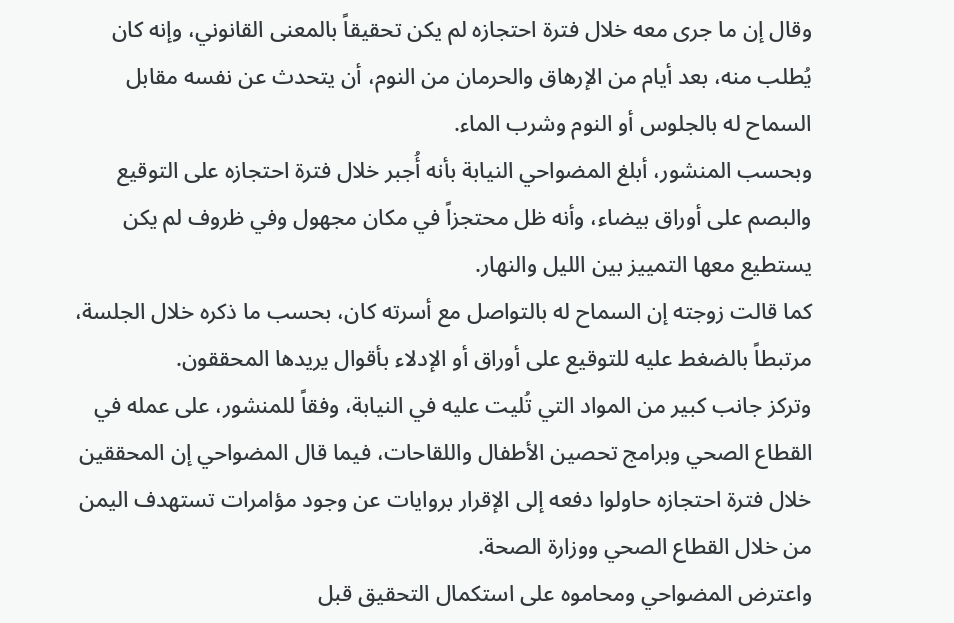وقال إن ما جرى معه خلال فترة احتجازه لم يكن تحقيقاً بالمعنى القانوني، وإنه كان يُطلب منه، بعد أيام من الإرهاق والحرمان من النوم، أن يتحدث عن نفسه مقابل السماح له بالجلوس أو النوم وشرب الماء.
وبحسب المنشور، أبلغ المضواحي النيابة بأنه أُجبر خلال فترة احتجازه على التوقيع والبصم على أوراق بيضاء، وأنه ظل محتجزاً في مكان مجهول وفي ظروف لم يكن يستطيع معها التمييز بين الليل والنهار.
كما قالت زوجته إن السماح له بالتواصل مع أسرته كان، بحسب ما ذكره خلال الجلسة، مرتبطاً بالضغط عليه للتوقيع على أوراق أو الإدلاء بأقوال يريدها المحققون.
وتركز جانب كبير من المواد التي تُليت عليه في النيابة، وفقاً للمنشور، على عمله في القطاع الصحي وبرامج تحصين الأطفال واللقاحات، فيما قال المضواحي إن المحققين خلال فترة احتجازه حاولوا دفعه إلى الإقرار بروايات عن وجود مؤامرات تستهدف اليمن من خلال القطاع الصحي ووزارة الصحة.
واعترض المضواحي ومحاموه على استكمال التحقيق قبل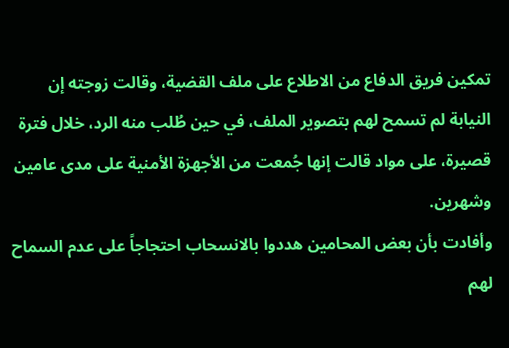تمكين فريق الدفاع من الاطلاع على ملف القضية، وقالت زوجته إن النيابة لم تسمح لهم بتصوير الملف، في حين طُلب منه الرد، خلال فترة قصيرة، على مواد قالت إنها جُمعت من الأجهزة الأمنية على مدى عامين وشهرين.
وأفادت بأن بعض المحامين هددوا بالانسحاب احتجاجاً على عدم السماح لهم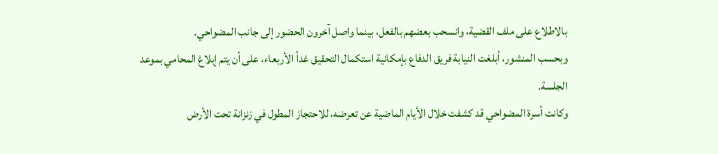بالاطلاع على ملف القضية، وانسحب بعضهم بالفعل، بينما واصل آخرون الحضور إلى جانب المضواحي.
وبحسب المنشور، أبلغت النيابة فريق الدفاع بإمكانية استكمال التحقيق غداً الأربعاء، على أن يتم إبلاغ المحامي بموعد الجلسة.
وكانت أسرة المضواحي قد كشفت خلال الأيام الماضية عن تعرضه، للاحتجاز المطول في زنزانة تحت الأرض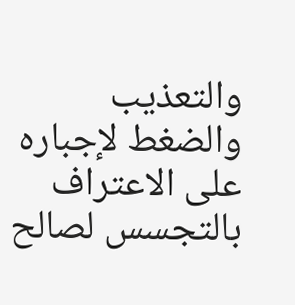والتعذيب والضغط لإجباره على الاعتراف بالتجسس لصالح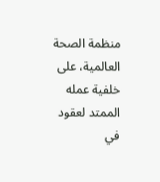منظمة الصحة العالمية، على خلفية عمله الممتد لعقود في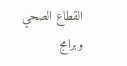القطاع الصحي وبرامج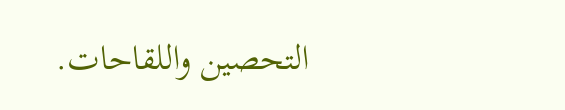التحصين واللقاحات.